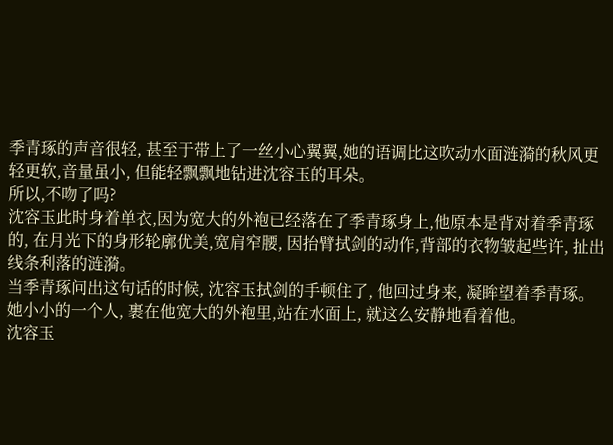季青琢的声音很轻, 甚至于带上了一丝小心翼翼,她的语调比这吹动水面涟漪的秋风更轻更软,音量虽小, 但能轻飘飘地钻进沈容玉的耳朵。
所以,不吻了吗?
沈容玉此时身着单衣,因为宽大的外袍已经落在了季青琢身上,他原本是背对着季青琢的, 在月光下的身形轮廓优美,宽肩窄腰, 因抬臂拭剑的动作,背部的衣物皱起些许, 扯出线条利落的涟漪。
当季青琢问出这句话的时候, 沈容玉拭剑的手顿住了, 他回过身来, 凝眸望着季青琢。
她小小的一个人, 裹在他宽大的外袍里,站在水面上, 就这么安静地看着他。
沈容玉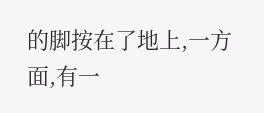的脚按在了地上,一方面,有一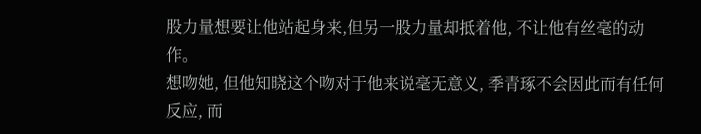股力量想要让他站起身来,但另一股力量却抵着他, 不让他有丝毫的动作。
想吻她, 但他知晓这个吻对于他来说毫无意义, 季青琢不会因此而有任何反应, 而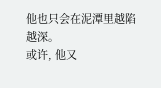他也只会在泥潭里越陷越深。
或许, 他又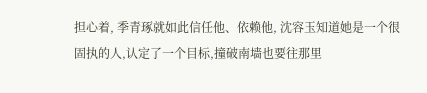担心着, 季青琢就如此信任他、依赖他, 沈容玉知道她是一个很固执的人,认定了一个目标,撞破南墙也要往那里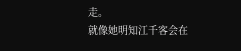走。
就像她明知江千客会在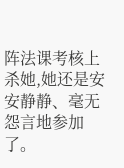阵法课考核上杀她,她还是安安静静、毫无怨言地参加了。